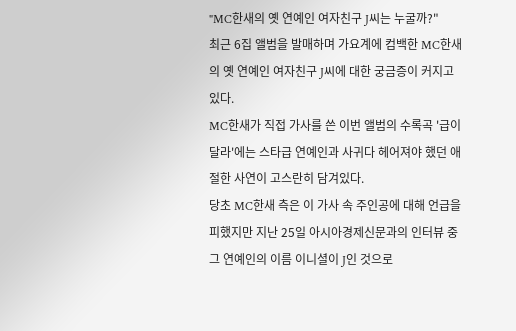"MC한새의 옛 연예인 여자친구 J씨는 누굴까?"
최근 6집 앨범을 발매하며 가요계에 컴백한 MC한새의 옛 연예인 여자친구 J씨에 대한 궁금증이 커지고 있다.
MC한새가 직접 가사를 쓴 이번 앨범의 수록곡 '급이 달라'에는 스타급 연예인과 사귀다 헤어져야 했던 애절한 사연이 고스란히 담겨있다.
당초 MC한새 측은 이 가사 속 주인공에 대해 언급을 피했지만 지난 25일 아시아경제신문과의 인터뷰 중 그 연예인의 이름 이니셜이 J인 것으로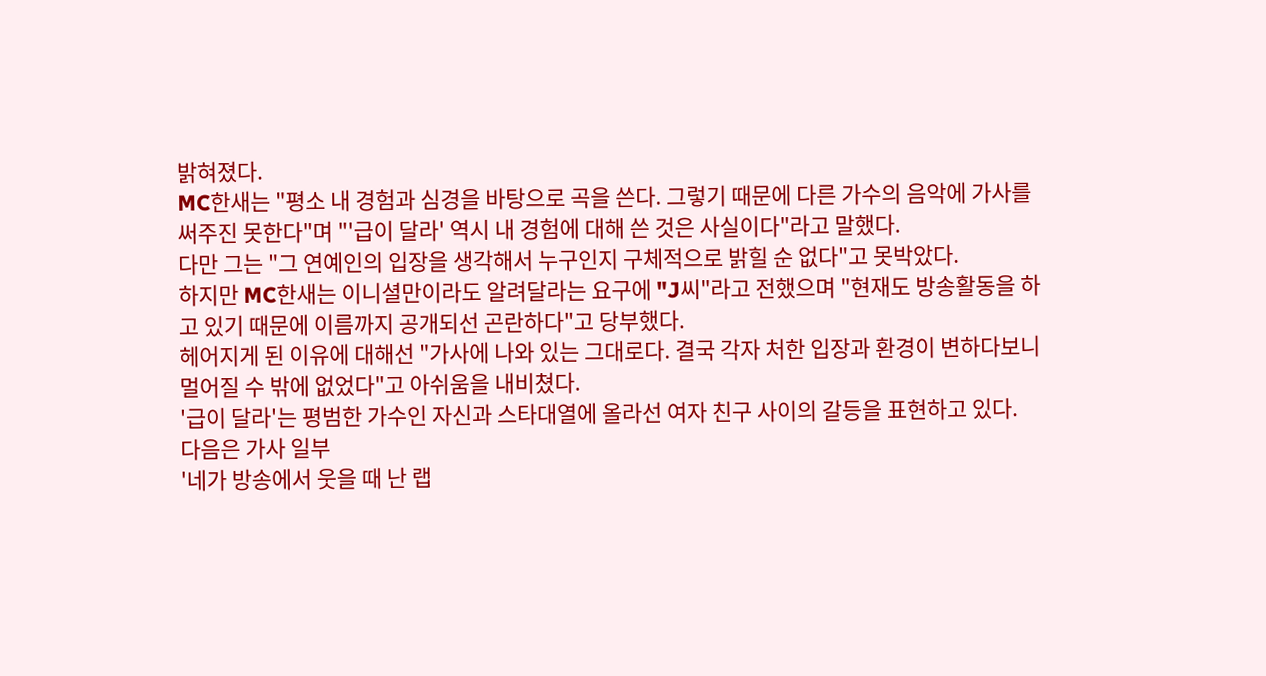밝혀졌다.
MC한새는 "평소 내 경험과 심경을 바탕으로 곡을 쓴다. 그렇기 때문에 다른 가수의 음악에 가사를 써주진 못한다"며 "'급이 달라' 역시 내 경험에 대해 쓴 것은 사실이다"라고 말했다.
다만 그는 "그 연예인의 입장을 생각해서 누구인지 구체적으로 밝힐 순 없다"고 못박았다.
하지만 MC한새는 이니셜만이라도 알려달라는 요구에 "J씨"라고 전했으며 "현재도 방송활동을 하고 있기 때문에 이름까지 공개되선 곤란하다"고 당부했다.
헤어지게 된 이유에 대해선 "가사에 나와 있는 그대로다. 결국 각자 처한 입장과 환경이 변하다보니 멀어질 수 밖에 없었다"고 아쉬움을 내비쳤다.
'급이 달라'는 평범한 가수인 자신과 스타대열에 올라선 여자 친구 사이의 갈등을 표현하고 있다.
다음은 가사 일부
'네가 방송에서 웃을 때 난 랩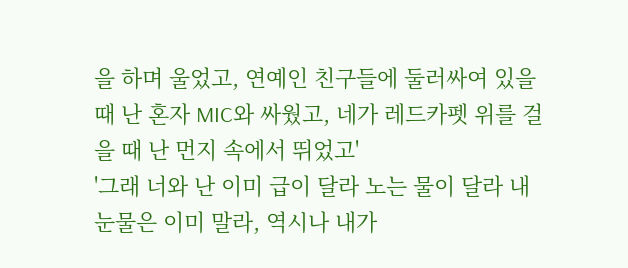을 하며 울었고, 연예인 친구들에 둘러싸여 있을 때 난 혼자 MIC와 싸웠고, 네가 레드카펫 위를 걸을 때 난 먼지 속에서 뛰었고'
'그래 너와 난 이미 급이 달라 노는 물이 달라 내 눈물은 이미 말라, 역시나 내가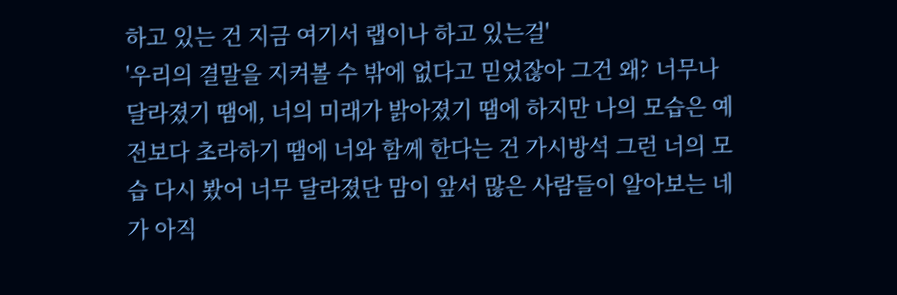하고 있는 건 지금 여기서 랩이나 하고 있는걸'
'우리의 결말을 지켜볼 수 밖에 없다고 믿었잖아 그건 왜? 너무나 달라졌기 땜에, 너의 미래가 밝아졌기 땜에 하지만 나의 모습은 예전보다 초라하기 땜에 너와 함께 한다는 건 가시방석 그런 너의 모습 다시 봤어 너무 달라졌단 맘이 앞서 많은 사람들이 알아보는 네가 아직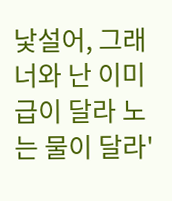낯설어, 그래 너와 난 이미 급이 달라 노는 물이 달라'